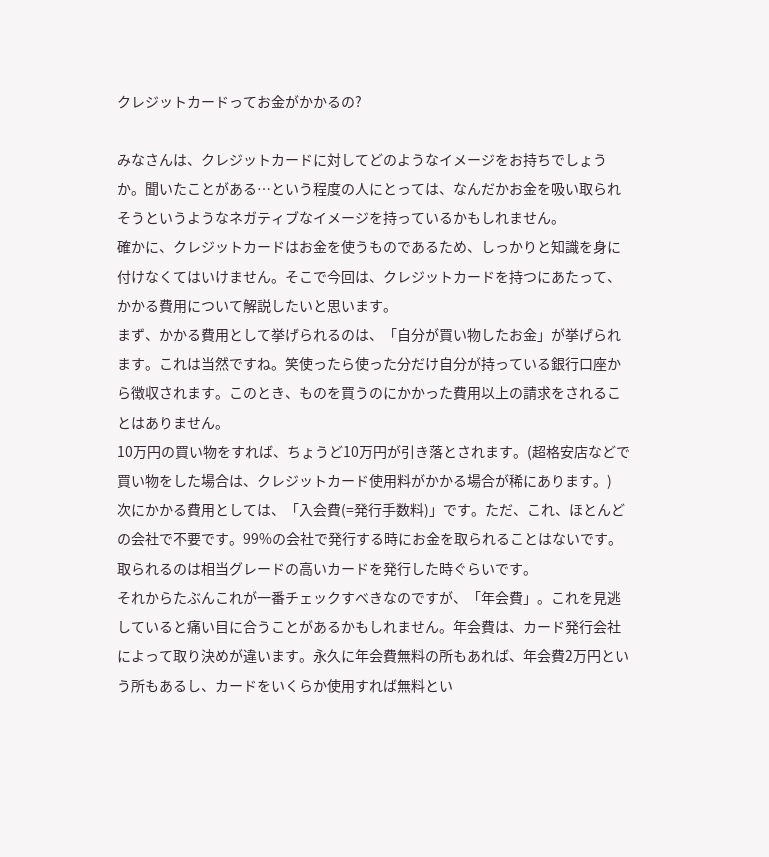クレジットカードってお金がかかるの?

みなさんは、クレジットカードに対してどのようなイメージをお持ちでしょうか。聞いたことがある…という程度の人にとっては、なんだかお金を吸い取られそうというようなネガティブなイメージを持っているかもしれません。
確かに、クレジットカードはお金を使うものであるため、しっかりと知識を身に付けなくてはいけません。そこで今回は、クレジットカードを持つにあたって、かかる費用について解説したいと思います。
まず、かかる費用として挙げられるのは、「自分が買い物したお金」が挙げられます。これは当然ですね。笑使ったら使った分だけ自分が持っている銀行口座から徴収されます。このとき、ものを買うのにかかった費用以上の請求をされることはありません。
10万円の買い物をすれば、ちょうど10万円が引き落とされます。(超格安店などで買い物をした場合は、クレジットカード使用料がかかる場合が稀にあります。)
次にかかる費用としては、「入会費(=発行手数料)」です。ただ、これ、ほとんどの会社で不要です。99%の会社で発行する時にお金を取られることはないです。取られるのは相当グレードの高いカードを発行した時ぐらいです。
それからたぶんこれが一番チェックすべきなのですが、「年会費」。これを見逃していると痛い目に合うことがあるかもしれません。年会費は、カード発行会社によって取り決めが違います。永久に年会費無料の所もあれば、年会費2万円という所もあるし、カードをいくらか使用すれば無料とい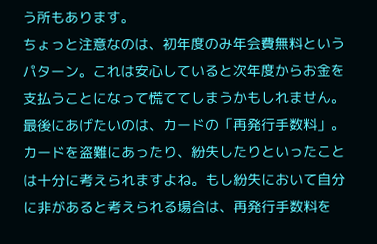う所もあります。
ちょっと注意なのは、初年度のみ年会費無料というパターン。これは安心していると次年度からお金を支払うことになって慌ててしまうかもしれません。 最後にあげたいのは、カードの「再発行手数料」。カードを盗難にあったり、紛失したりといったことは十分に考えられますよね。もし紛失において自分に非があると考えられる場合は、再発行手数料を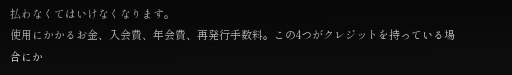払わなくてはいけなくなります。
使用にかかるお金、入会費、年会費、再発行手数料。この4つがクレジットを持っている場合にか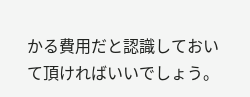かる費用だと認識しておいて頂ければいいでしょう。